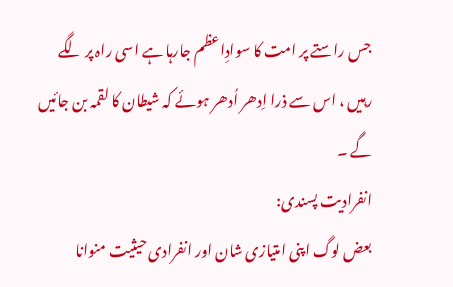جس راستے پر امت کا سوادِاعظم جارہا ہے اسی راہ پر لگے رہیں ، اس سے ذرا اِدھر اُدھر ہوئے کہ شیطان کا لقمہ بن جائیں گے ۔
انفرادیت پسندی:
بعض لوگ اپنی امتیازی شان اور انفرادی حیثیت منوانا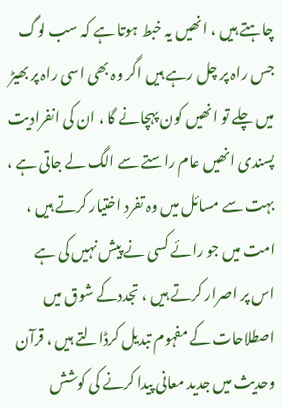چاہتے ہیں ، انھیں یہ خبط ہوتا ہے کہ سب لوگ جس راہ پر چل رہے ہیں اگر وہ بھی اسی راہ پر بھیڑ میں چلے تو انھیں کون پہچانے گا ، ان کی انفرادیت پسندی انھیں عام راستے سے الگ لے جاتی ہے ، بہت سے مسائل میں وہ تفرد اختیار کرتے ہیں ، امت میں جو رائے کسی نے پیش نہیں کی ہے اس پر اصرار کرتے ہیں ، تجددکے شوق میں اصطلاحات کے مفہوم تبدیل کرڈالتے ہیں ، قرآن وحدیث میں جدید معانی پیدا کرنے کی کوشش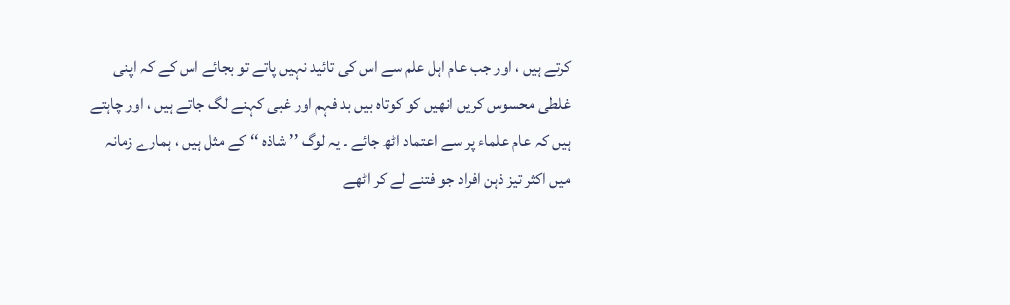کرتے ہیں ، اور جب عام اہل علم سے اس کی تائید نہیں پاتے تو بجائے اس کے کہ اپنی غلطی محسوس کریں انھیں کو کوتاہ بیں بد فہم اور غبی کہنے لگ جاتے ہیں ، اور چاہتے ہیں کہ عام علماء پر سے اعتماد اٹھ جائے ۔ یہ لوگ ’’ شاذہ ‘‘ کے مثل ہیں ، ہمارے زمانہ میں اکثر تیز ذہن افراد جو فتنے لے کر اٹھے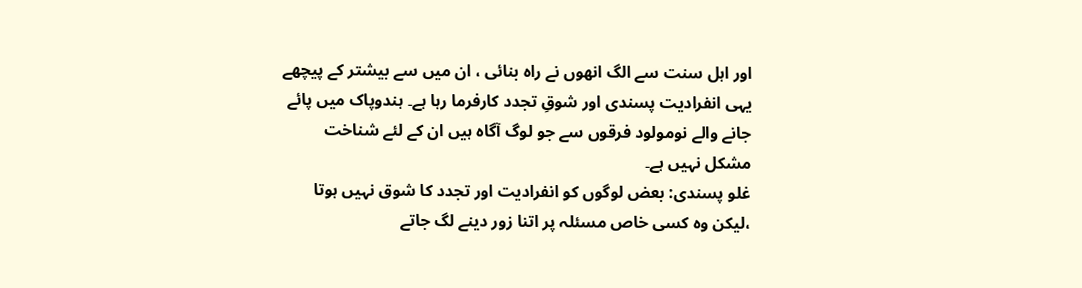اور اہل سنت سے الگ انھوں نے راہ بنائی ، ان میں سے بیشتر کے پیچھے یہی انفرادیت پسندی اور شوقِ تجدد کارفرما رہا ہے۔ ہندوپاک میں پائے جانے والے نومولود فرقوں سے جو لوگ آگاہ ہیں ان کے لئے شناخت مشکل نہیں ہے۔
غلو پسندی: بعض لوگوں کو انفرادیت اور تجدد کا شوق نہیں ہوتا ،لیکن وہ کسی خاص مسئلہ پر اتنا زور دینے لگ جاتے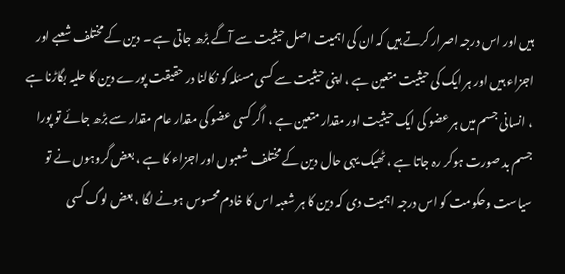ہیں اور اس درجہ اصرار کرتے ہیں کہ ان کی اہمیت اصل حیثیت سے آگے بڑھ جاتی ہے ۔ دین کے مختلف شعبے اور اجزاء ہیں اور ہر ایک کی حیثیت متعین ہے ، اپنی حیثیت سے کسی مسئلہ کو نکالنا در حقیقت پورے دین کا حلیہ بگاڑنا ہے ، انسانی جسم میں ہر عضو کی ایک حیثیت اور مقدار متعین ہے ، اگر کسی عضو کی مقدار عام مقدار سے بڑھ جائے تو پورا جسم بد صورت ہوکر رہ جاتا ہے ، ٹھیک یہی حال دین کے مختلف شعبوں اور اجزاء کا ہے ، بعض گروہوں نے تو سیاست وحکومت کو اس درجہ اہمیت دی کہ دین کا ہر شعبہ اس کا خادم محسوس ہونے لگا ، بعض لوگ کسی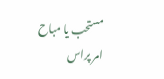مستحب یا مباح امر پراس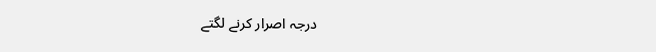درجہ اصرار کرنے لگتے